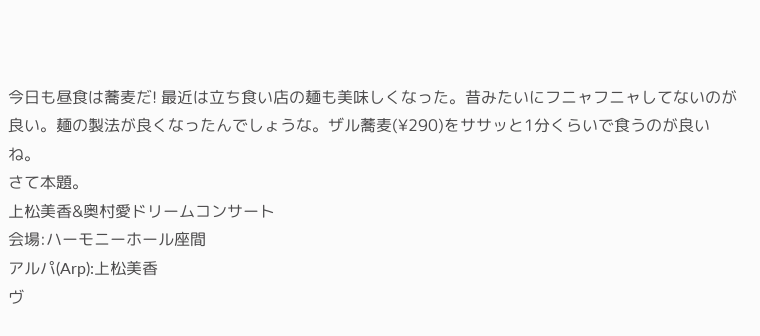今日も昼食は蕎麦だ! 最近は立ち食い店の麺も美味しくなった。昔みたいにフニャフニャしてないのが良い。麺の製法が良くなったんでしょうな。ザル蕎麦(¥290)をササッと1分くらいで食うのが良いね。
さて本題。
上松美香&奥村愛ドリームコンサート
会場:ハーモニーホール座間
アルパ(Arp):上松美香
ヴ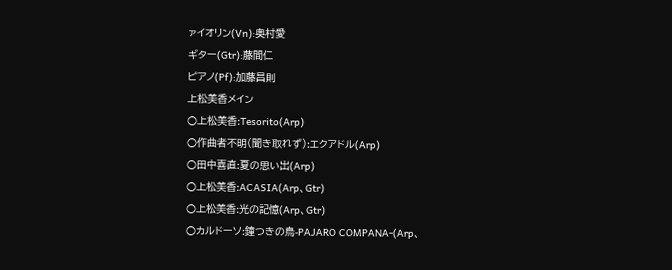ァイオリン(Vn):奥村愛
ギター(Gtr):藤間仁
ピアノ(Pf):加藤昌則
上松美香メイン
○上松美香:Tesorito(Arp)
○作曲者不明(聞き取れず):エクアドル(Arp)
○田中喜直:夏の思い出(Arp)
○上松美香:ACASIA(Arp、Gtr)
○上松美香:光の記憶(Arp、Gtr)
○カルドーソ:鐘つきの鳥-PAJARO COMPANA-(Arp、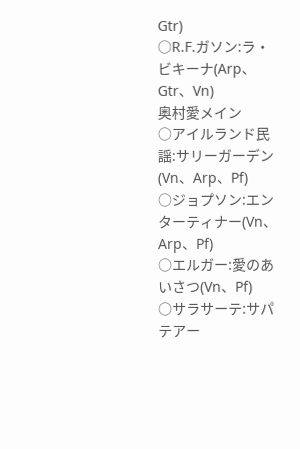Gtr)
○R.F.ガソン:ラ・ビキーナ(Arp、Gtr、Vn)
奥村愛メイン
○アイルランド民謡:サリーガーデン(Vn、Arp、Pf)
○ジョプソン:エンターティナー(Vn、Arp、Pf)
○エルガー:愛のあいさつ(Vn、Pf)
○サラサーテ:サパテアー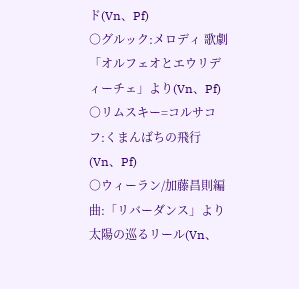ド(Vn、Pf)
○グルック:メロディ 歌劇「オルフェオとエウリディーチェ」より(Vn、Pf)
○リムスキー=コルサコフ:くまんばちの飛行(Vn、Pf)
○ウィーラン/加藤昌則編曲:「リバーダンス」より 太陽の巡るリール(Vn、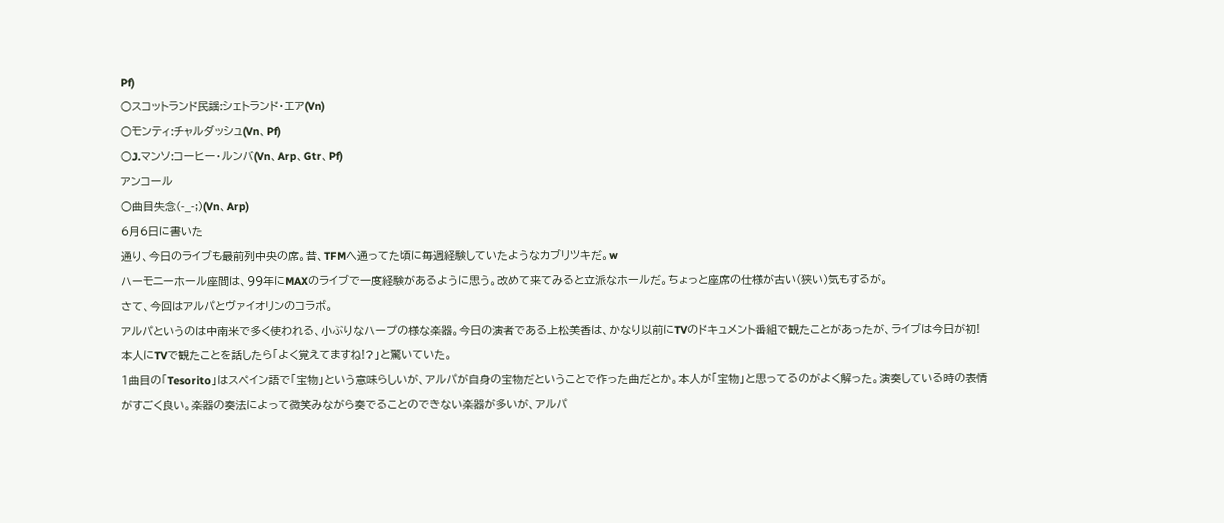Pf)
○スコットランド民謡:シェトランド・エア(Vn)
○モンティ:チャルダッシュ(Vn、Pf)
○J.マンソ:コーヒー・ルンバ(Vn、Arp、Gtr、Pf)
アンコール
○曲目失念(-_-;)(Vn、Arp)
6月6日に書いた
通り、今日のライブも最前列中央の席。昔、TFMへ通ってた頃に毎週経験していたようなカブリツキだ。w
ハーモニーホール座間は、99年にMAXのライブで一度経験があるように思う。改めて来てみると立派なホールだ。ちょっと座席の仕様が古い(狭い)気もするが。
さて、今回はアルパとヴァイオリンのコラボ。
アルパというのは中南米で多く使われる、小ぶりなハープの様な楽器。今日の演者である上松美香は、かなり以前にTVのドキュメント番組で観たことがあったが、ライブは今日が初! 本人にTVで観たことを話したら「よく覚えてますね!?」と驚いていた。
1曲目の「Tesorito」はスペイン語で「宝物」という意味らしいが、アルパが自身の宝物だということで作った曲だとか。本人が「宝物」と思ってるのがよく解った。演奏している時の表情がすごく良い。楽器の奏法によって微笑みながら奏でることのできない楽器が多いが、アルパ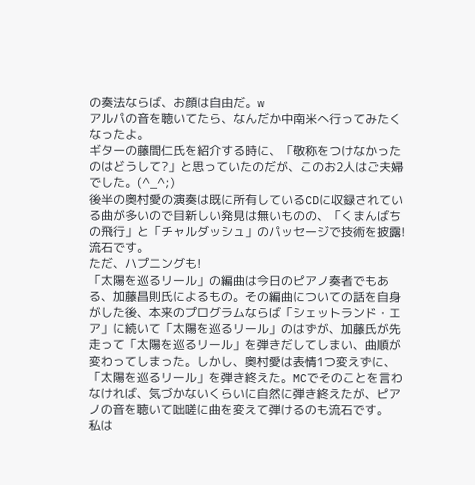の奏法ならば、お顔は自由だ。w
アルパの音を聴いてたら、なんだか中南米へ行ってみたくなったよ。
ギターの藤間仁氏を紹介する時に、「敬称をつけなかったのはどうして?」と思っていたのだが、このお2人はご夫婦でした。(^_^;)
後半の奥村愛の演奏は既に所有しているCDに収録されている曲が多いので目新しい発見は無いものの、「くまんばちの飛行」と「チャルダッシュ」のパッセージで技術を披露! 流石です。
ただ、ハプニングも!
「太陽を巡るリール」の編曲は今日のピアノ奏者でもある、加藤昌則氏によるもの。その編曲についての話を自身がした後、本来のプログラムならば「シェットランド・エア」に続いて「太陽を巡るリール」のはずが、加藤氏が先走って「太陽を巡るリール」を弾きだしてしまい、曲順が変わってしまった。しかし、奥村愛は表情1つ変えずに、「太陽を巡るリール」を弾き終えた。MCでそのことを言わなければ、気づかないくらいに自然に弾き終えたが、ピアノの音を聴いて咄嗟に曲を変えて弾けるのも流石です。
私は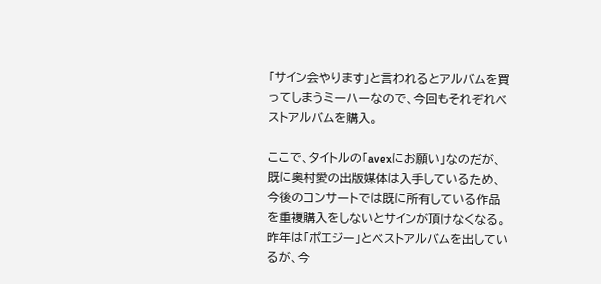「サイン会やります」と言われるとアルバムを買ってしまうミーハーなので、今回もそれぞれベストアルバムを購入。

ここで、タイトルの「avexにお願い」なのだが、既に奥村愛の出版媒体は入手しているため、今後のコンサートでは既に所有している作品を重複購入をしないとサインが頂けなくなる。昨年は「ポエジー」とベストアルバムを出しているが、今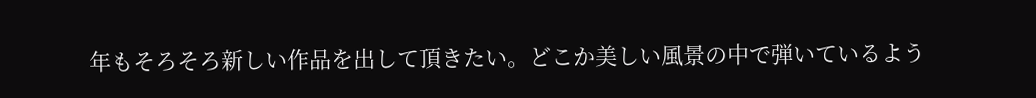年もそろそろ新しい作品を出して頂きたい。どこか美しい風景の中で弾いているよう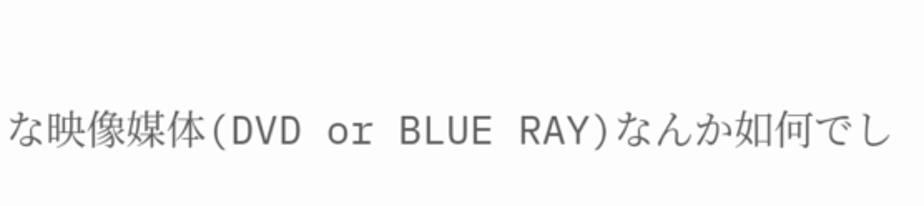な映像媒体(DVD or BLUE RAY)なんか如何でし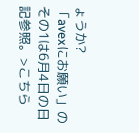ょうか?
「avexにお願い」のその1は6月4日の日記参照。>こちら